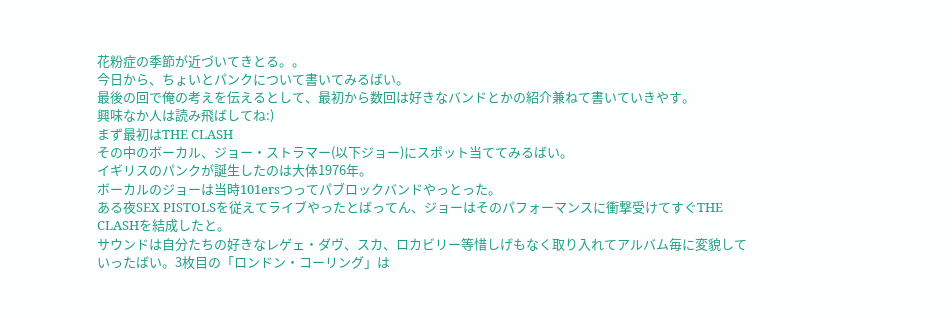花粉症の季節が近づいてきとる。。
今日から、ちょいとパンクについて書いてみるばい。
最後の回で俺の考えを伝えるとして、最初から数回は好きなバンドとかの紹介兼ねて書いていきやす。
興味なか人は読み飛ばしてね:)
まず最初はTHE CLASH
その中のボーカル、ジョー・ストラマー(以下ジョー)にスポット当ててみるばい。
イギリスのパンクが誕生したのは大体1976年。
ボーカルのジョーは当時101ersつってパブロックバンドやっとった。
ある夜SEX PISTOLSを従えてライブやったとばってん、ジョーはそのパフォーマンスに衝撃受けてすぐTHE CLASHを結成したと。
サウンドは自分たちの好きなレゲェ・ダヴ、スカ、ロカビリー等惜しげもなく取り入れてアルバム毎に変貌していったばい。3枚目の「ロンドン・コーリング」は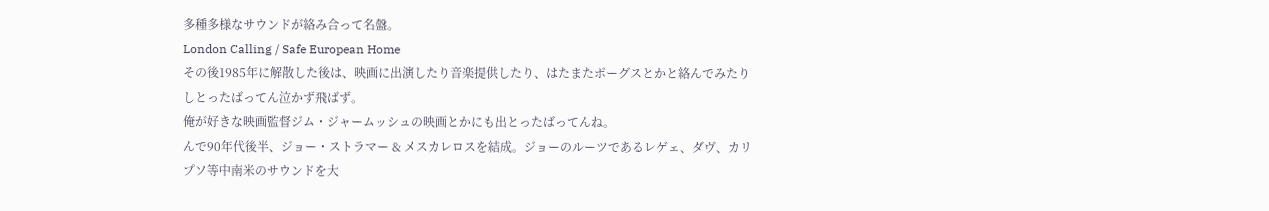多種多様なサウンドが絡み合って名盤。
London Calling / Safe European Home
その後1985年に解散した後は、映画に出演したり音楽提供したり、はたまたポーグスとかと絡んでみたりしとったばってん泣かず飛ばず。
俺が好きな映画監督ジム・ジャームッシュの映画とかにも出とったばってんね。
んで90年代後半、ジョー・ストラマー & メスカレロスを結成。ジョーのルーツであるレゲェ、ダヴ、カリプソ等中南米のサウンドを大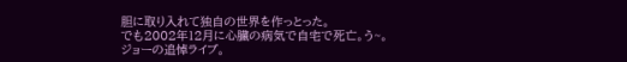胆に取り入れて独自の世界を作っとった。
でも2002年12月に心臓の病気で自宅で死亡。う~。
ジョーの追悼ライブ。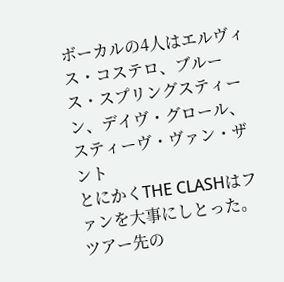ボーカルの4人はエルヴィス・コステロ、ブルース・スプリングスティーン、デイヴ・グロール、スティーヴ・ヴァン・ザント
とにかくTHE CLASHはファンを大事にしとった。
ツアー先の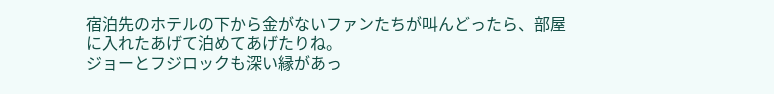宿泊先のホテルの下から金がないファンたちが叫んどったら、部屋に入れたあげて泊めてあげたりね。
ジョーとフジロックも深い縁があっ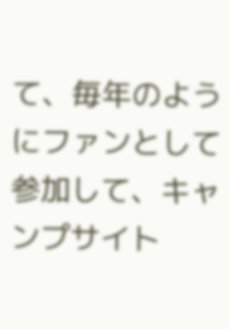て、毎年のようにファンとして参加して、キャンプサイト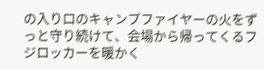の入り口のキャンプファイヤーの火をずっと守り続けて、会場から帰ってくるフジロッカーを暖かく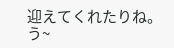迎えてくれたりね。
う~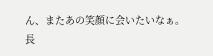ん、またあの笑顔に会いたいなぁ。
長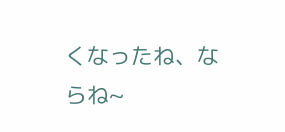くなったね、ならね~